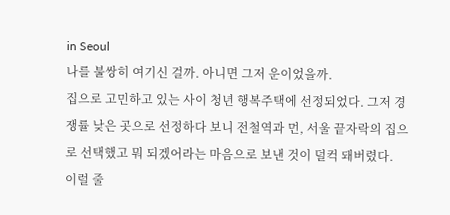in Seoul
나를 불쌍히 여기신 걸까. 아니면 그저 운이었을까.
집으로 고민하고 있는 사이 청년 행복주택에 선정되었다. 그저 경쟁률 낮은 곳으로 선정하다 보니 전철역과 먼, 서울 끝자락의 집으로 선택했고 뭐 되겠어라는 마음으로 보낸 것이 덜컥 돼버렸다.
이럴 줄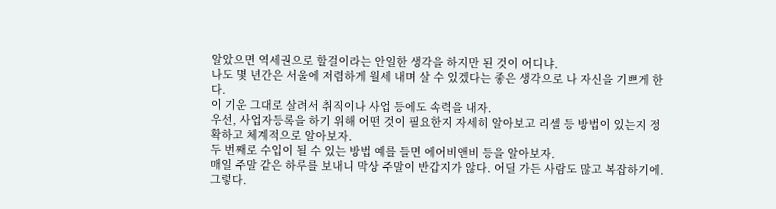알았으면 역세권으로 할걸이라는 안일한 생각을 하지만 된 것이 어디냐.
나도 몇 년간은 서울에 저렴하게 월세 내며 살 수 있겠다는 좋은 생각으로 나 자신을 기쁘게 한다.
이 기운 그대로 살려서 취직이나 사업 등에도 속력을 내자.
우선, 사업자등록을 하기 위해 어떤 것이 필요한지 자세히 알아보고 리셀 등 방법이 있는지 정확하고 체계적으로 알아보자.
두 번째로 수입이 될 수 있는 방법 예를 들면 에어비앤비 등을 알아보자.
매일 주말 같은 하루를 보내니 막상 주말이 반갑지가 않다. 어딜 가든 사람도 많고 복잡하기에.
그렇다.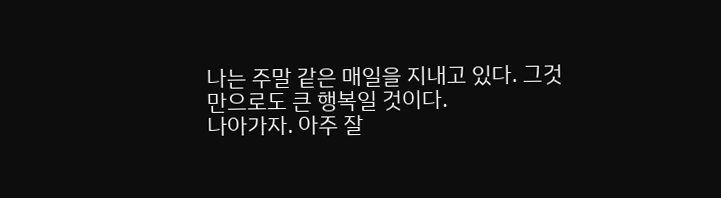나는 주말 같은 매일을 지내고 있다. 그것만으로도 큰 행복일 것이다.
나아가자. 아주 잘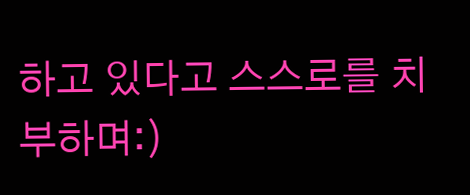하고 있다고 스스로를 치부하며:)